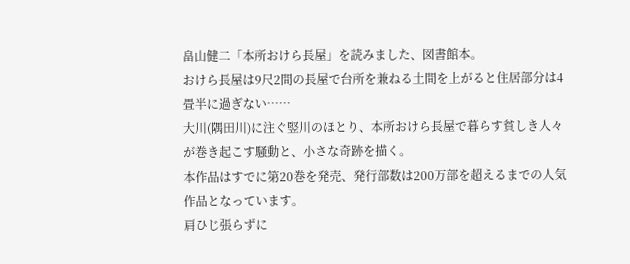畠山健二「本所おけら長屋」を読みました、図書館本。
おけら長屋は9尺2間の長屋で台所を兼ねる土間を上がると住居部分は4畳半に過ぎない……
大川(隅田川)に注ぐ竪川のほとり、本所おけら長屋で暮らす貧しき人々が巻き起こす騒動と、小さな奇跡を描く。
本作品はすでに第20巻を発売、発行部数は200万部を超えるまでの人気作品となっています。
肩ひじ張らずに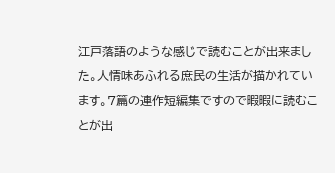江戸落語のような感じで読むことが出来ました。人情味あふれる庶民の生活が描かれています。7篇の連作短編集ですので暇暇に読むことが出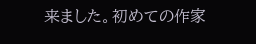来ました。初めての作家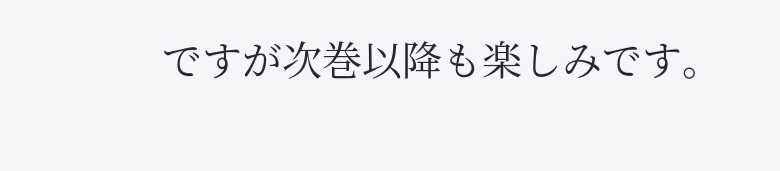ですが次巻以降も楽しみです。